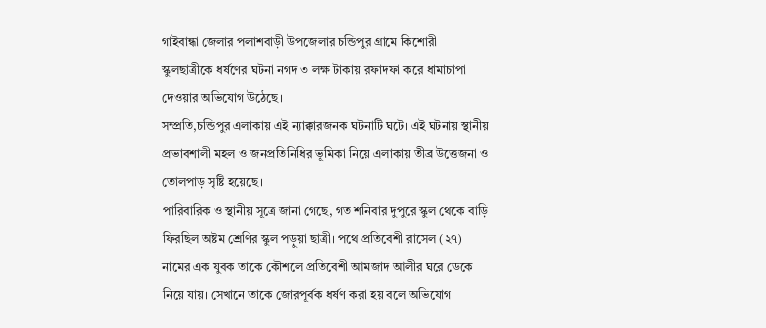গাইবান্ধা জেলার পলাশবাড়ী উপজেলার চন্ডিপুর গ্রামে কিশোরী স্কুলছাত্রীকে ধর্ষণের ঘটনা নগদ ৩ লক্ষ টাকায় রফাদফা করে ধামাচাপা দেওয়ার অভিযোগ উঠেছে।
সম্প্রতি,চন্ডিপুর এলাকায় এই ন্যাক্কারজনক ঘটনাটি ঘটে। এই ঘটনায় স্থানীয় প্রভাবশালী মহল ও জনপ্রতিনিধির ভূমিকা নিয়ে এলাকায় তীব্র উত্তেজনা ও তোলপাড় সৃষ্টি হয়েছে।
পারিবারিক ও স্থানীয় সূত্রে জানা গেছে, গত শনিবার দুপুরে স্কুল থেকে বাড়ি ফিরছিল অষ্টম শ্রেণির স্কুল পড়ুয়া ছাত্রী। পথে প্রতিবেশী রাসেল (২৭) নামের এক যুবক তাকে কৌশলে প্রতিবেশী আমজাদ আলীর ঘরে ডেকে নিয়ে যায়। সেখানে তাকে জোরপূর্বক ধর্ষণ করা হয় বলে অভিযোগ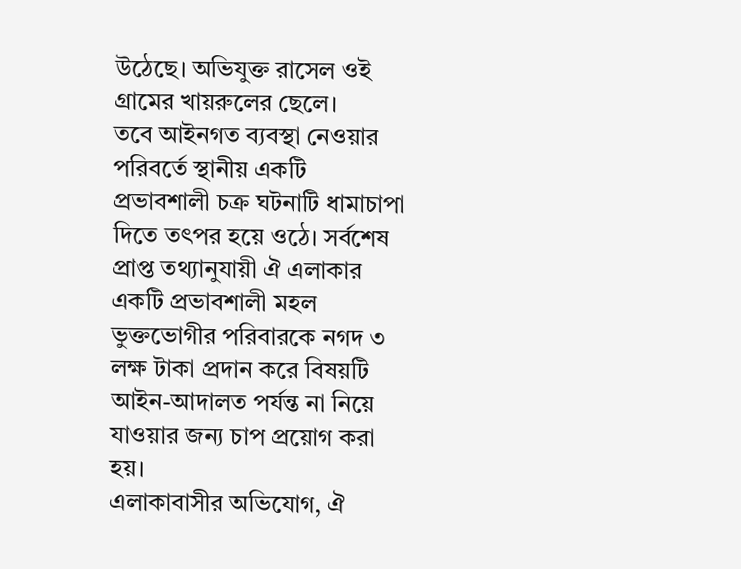উঠেছে। অভিযুক্ত রাসেল ওই গ্রামের খায়রুলের ছেলে।
তবে আইনগত ব্যবস্থা নেওয়ার পরিবর্তে স্থানীয় একটি প্রভাবশালী চক্র ঘটনাটি ধামাচাপা দিতে তৎপর হয়ে ওঠে। সর্বশেষ প্রাপ্ত তথ্যানুযায়ী ঐ এলাকার একটি প্রভাবশালী মহল ভুক্তভোগীর পরিবারকে নগদ ৩ লক্ষ টাকা প্রদান করে বিষয়টি আইন-আদালত পর্যন্ত না নিয়ে যাওয়ার জন্য চাপ প্রয়োগ করা হয়।
এলাকাবাসীর অভিযোগ, ঐ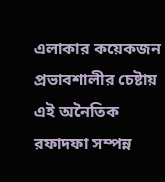এলাকার কয়েকজন প্রভাবশালীর চেষ্টায় এই অনৈতিক রফাদফা সম্পন্ন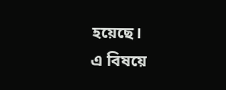হয়েছে।
এ বিষয়ে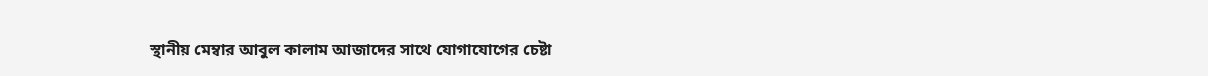স্থানীয় মেম্বার আবুল কালাম আজাদের সাথে যোগাযোগের চেষ্টা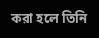করা হলে তিনি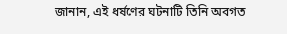জানান, এই ধর্ষণের ঘটনাটি তিনি অবগত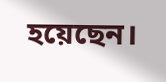হয়েছেন।